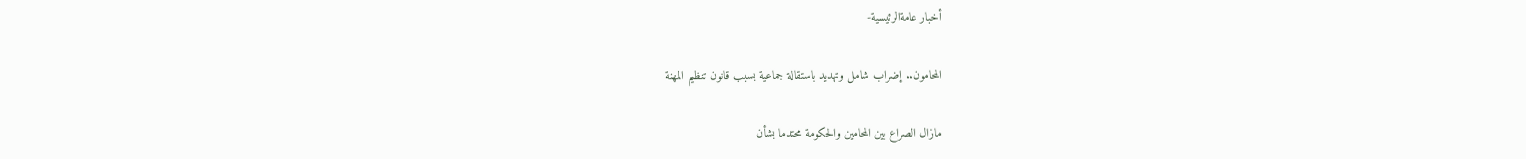أخبار عامةالرئيسية-

المحامون.. إضراب شامل وتهديد باستقالة جماعية بسبب قانون تنظيم المهنة

مازال الصراع بين المحامين والحكومة محتدما بشأن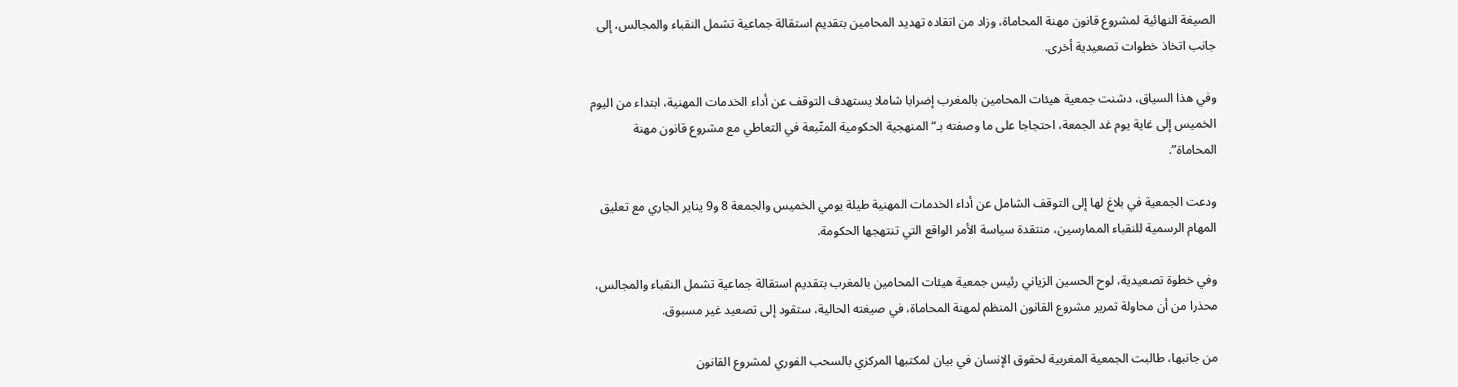الصيغة النهائية لمشروع قانون مهنة المحاماة، وزاد من اتقاده تهديد المحامين بتقديم استقالة جماعية تشمل النقباء والمجالس، إلى جانب اتخاذ خطوات تصعيدية أخرى.

وفي هذا السياق، دشنت جمعية هيئات المحامين بالمغرب إضرابا شاملا يستهدف التوقف عن أداء الخدمات المهنية، ابتداء من اليوم الخميس إلى غاية يوم غد الجمعة، احتجاجا على ما وصفته بـ“المنهجية الحكومية المتّبعة في التعاطي مع مشروع قانون مهنة المحاماة”.

ودعت الجمعية في بلاغ لها إلى التوقف الشامل عن أداء الخدمات المهنية طيلة يومي الخميس والجمعة 8 و9 يناير الجاري مع تعليق المهام الرسمية للنقباء الممارسين، منتقدة سياسة الأمر الواقع التي تنتهجها الحكومة.

وفي خطوة تصعيدية، لوح الحسين الزياني رئيس جمعية هيئات المحامين بالمغرب بتقديم استقالة جماعية تشمل النقباء والمجالس، محذرا من أن محاولة تمرير مشروع القانون المنظم لمهنة المحاماة، في صيغته الحالية، ستقود إلى تصعيد غير مسبوق.

من جانبها، طالبت الجمعية المغربية لحقوق الإنسان في بيان لمكتبها المركزي بالسحب الفوري لمشروع القانون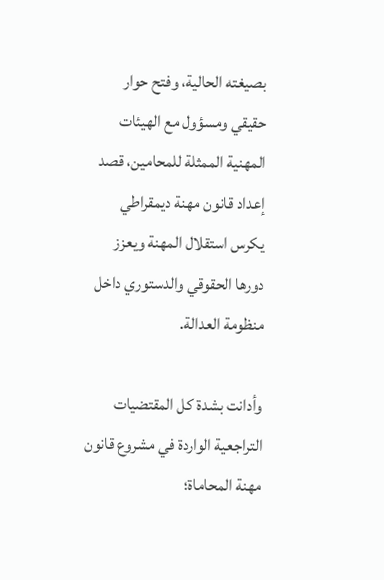بصيغته الحالية، وفتح حوار حقيقي ومسؤول مع الهيئات المهنية الممثلة للمحامين، قصد إعداد قانون مهنة ديمقراطي يكرس استقلال المهنة ويعزز دورها الحقوقي والدستوري داخل منظومة العدالة.

وأدانت بشدة كل المقتضيات التراجعية الواردة في مشروع قانون مهنة المحاماة؛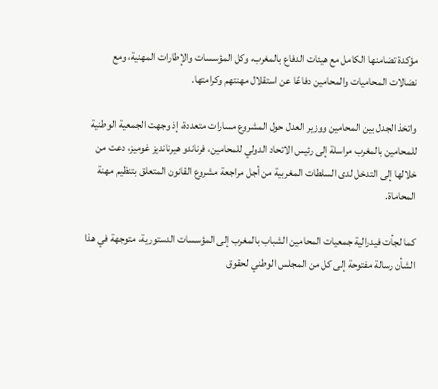مؤكدة تضامنها الكامل مع هيئات الدفاع بالمغرب، وكل المؤسسات والإطارات المهنية، ومع نضالات المحاميات والمحامين دفاعًا عن استقلال مهنتهم وكرامتها.

واتخذ الجدل بين المحامين ووزير العدل حول المشروع مسارات متعددة، إذ وجهت الجمعية الوطنية للمحامين بالمغرب مراسلة إلى رئيس الاتحاد الدولي للمحامين، فرناندو هيرنانديز غوميز، دعت من خلالها إلى التدخل لدى السلطات المغربية من أجل مراجعة مشروع القانون المتعلق بتنظيم مهنة المحاماة.

كما لجأت فيدرالية جمعيات المحامين الشباب بالمغرب إلى المؤسسات الدستورية، متوجهة في هذا الشأن رسالة مفتوحة إلى كل من المجلس الوطني لحقوق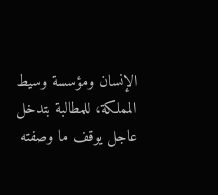الإنسان ومؤسسة وسيط المملكة، للمطالبة بتدخل عاجل يوقف ما وصفته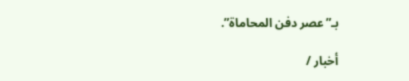بـ”عصر دفن المحاماة”.

أخبار /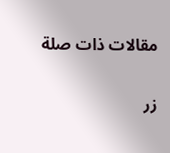مقالات ذات صلة

زر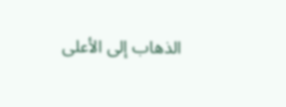الذهاب إلى الأعلى